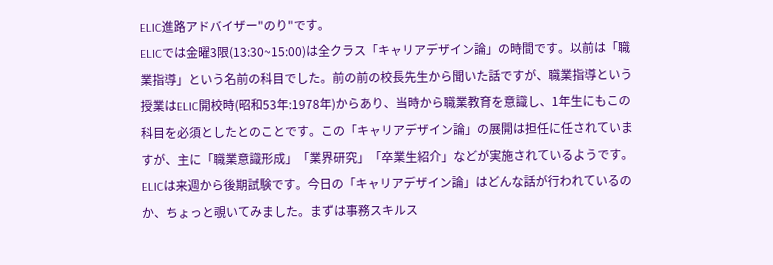ELIC進路アドバイザー"のり"です。
ELICでは金曜3限(13:30~15:00)は全クラス「キャリアデザイン論」の時間です。以前は「職業指導」という名前の科目でした。前の前の校長先生から聞いた話ですが、職業指導という授業はELIC開校時(昭和53年:1978年)からあり、当時から職業教育を意識し、1年生にもこの科目を必須としたとのことです。この「キャリアデザイン論」の展開は担任に任されていますが、主に「職業意識形成」「業界研究」「卒業生紹介」などが実施されているようです。
ELICは来週から後期試験です。今日の「キャリアデザイン論」はどんな話が行われているのか、ちょっと覗いてみました。まずは事務スキルス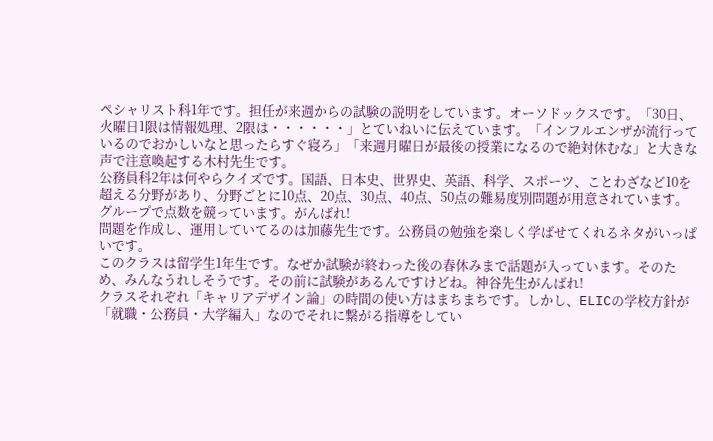ペシャリスト科1年です。担任が来週からの試験の説明をしています。オーソドックスです。「30日、火曜日1限は情報処理、2限は・・・・・・」とていねいに伝えています。「インフルエンザが流行っているのでおかしいなと思ったらすぐ寝ろ」「来週月曜日が最後の授業になるので絶対休むな」と大きな声で注意喚起する木村先生です。
公務員科2年は何やらクイズです。国語、日本史、世界史、英語、科学、スポーツ、ことわざなど10を超える分野があり、分野ごとに10点、20点、30点、40点、50点の難易度別問題が用意されています。グループで点数を競っています。がんばれ!
問題を作成し、運用していてるのは加藤先生です。公務員の勉強を楽しく学ばせてくれるネタがいっぱいです。
このクラスは留学生1年生です。なぜか試験が終わった後の春休みまで話題が入っています。そのため、みんなうれしそうです。その前に試験があるんですけどね。神谷先生がんばれ!
クラスそれぞれ「キャリアデザイン論」の時間の使い方はまちまちです。しかし、ELICの学校方針が「就職・公務員・大学編入」なのでそれに繋がる指導をしてい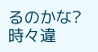るのかな?時々違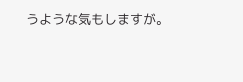うような気もしますが。